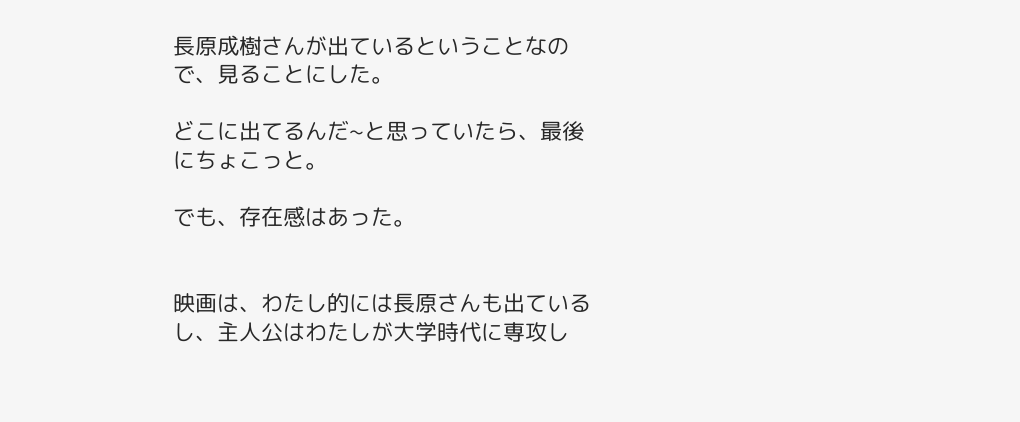長原成樹さんが出ているということなので、見ることにした。

どこに出てるんだ~と思っていたら、最後にちょこっと。

でも、存在感はあった。


映画は、わたし的には長原さんも出ているし、主人公はわたしが大学時代に専攻し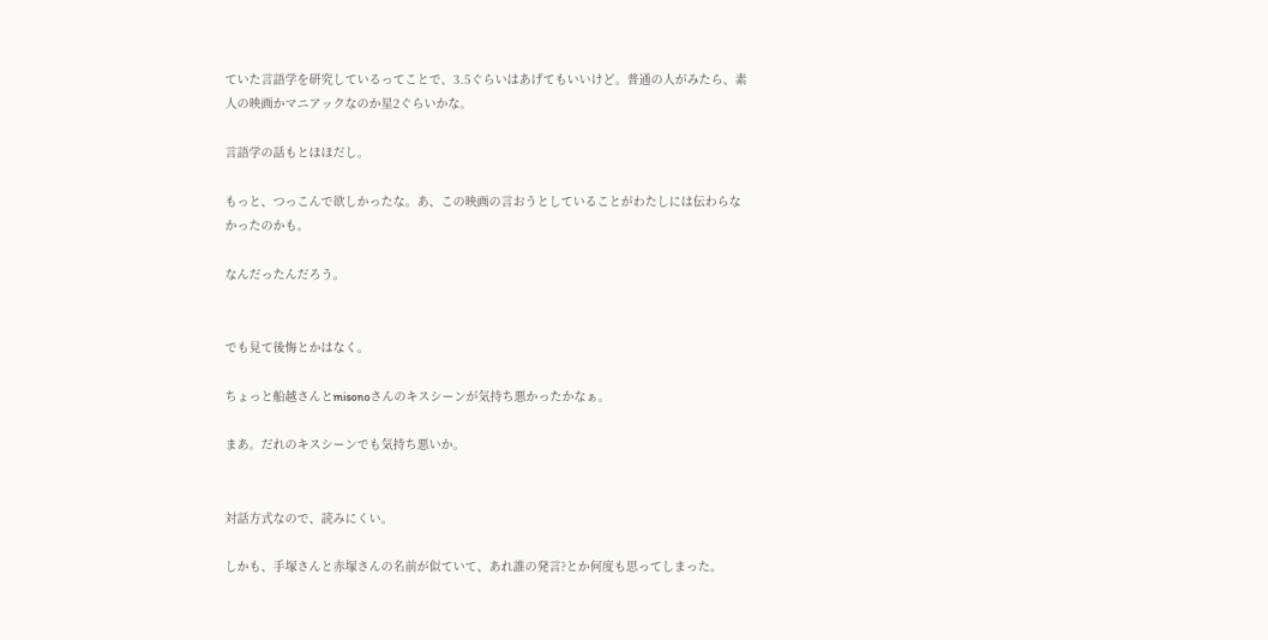ていた言語学を研究しているってことで、3.5ぐらいはあげてもいいけど。普通の人がみたら、素人の映画かマニアックなのか星2ぐらいかな。

言語学の話もとほほだし。

もっと、つっこんで欲しかったな。あ、この映画の言おうとしていることがわたしには伝わらなかったのかも。

なんだったんだろう。


でも見て後悔とかはなく。

ちょっと船越さんとmisonoさんのキスシーンが気持ち悪かったかなぁ。

まあ。だれのキスシーンでも気持ち悪いか。


対話方式なので、読みにくい。

しかも、手塚さんと赤塚さんの名前が似ていて、あれ誰の発言?とか何度も思ってしまった。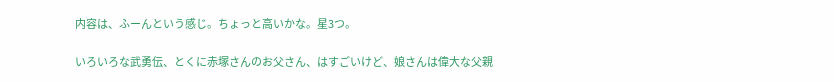内容は、ふーんという感じ。ちょっと高いかな。星3つ。

いろいろな武勇伝、とくに赤塚さんのお父さん、はすごいけど、娘さんは偉大な父親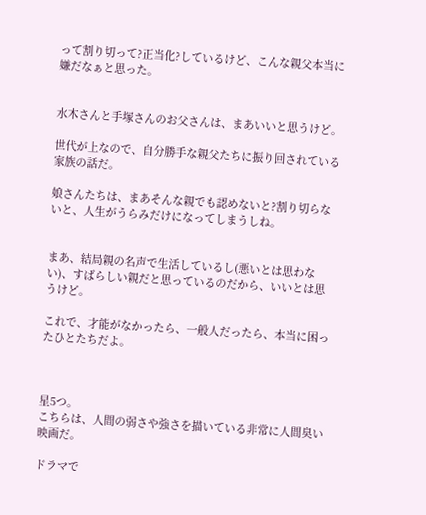って割り切って?正当化?しているけど、こんな親父本当に嫌だなぁと思った。


水木さんと手塚さんのお父さんは、まあいいと思うけど。

世代が上なので、自分勝手な親父たちに振り回されている家族の話だ。

娘さんたちは、まあそんな親でも認めないと?割り切らないと、人生がうらみだけになってしまうしね。


まあ、結局親の名声で生活しているし(悪いとは思わない)、すばらしい親だと思っているのだから、いいとは思うけど。

これで、才能がなかったら、一般人だったら、本当に困ったひとたちだよ。



星5つ。
こちらは、人間の弱さや強さを描いている非常に人間臭い映画だ。

ドラマで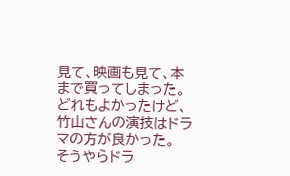見て、映画も見て、本まで買ってしまった。
どれもよかったけど、竹山さんの演技はドラマの方が良かった。
そうやらドラ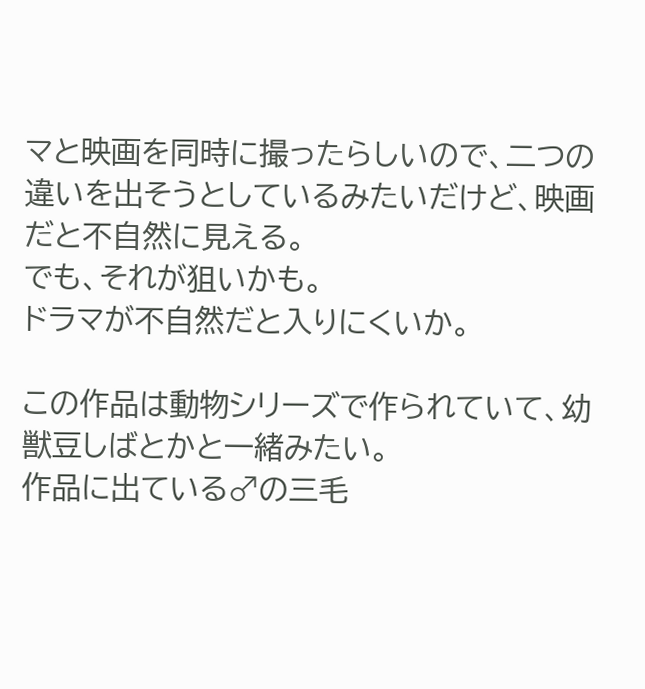マと映画を同時に撮ったらしいので、二つの違いを出そうとしているみたいだけど、映画だと不自然に見える。
でも、それが狙いかも。
ドラマが不自然だと入りにくいか。

この作品は動物シリーズで作られていて、幼獣豆しばとかと一緒みたい。
作品に出ている♂の三毛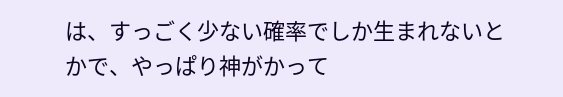は、すっごく少ない確率でしか生まれないとかで、やっぱり神がかって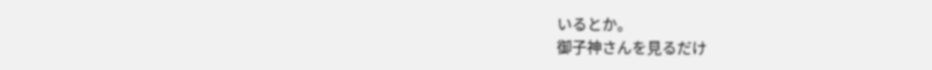いるとか。
御子神さんを見るだけ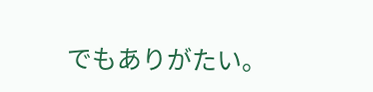でもありがたい。